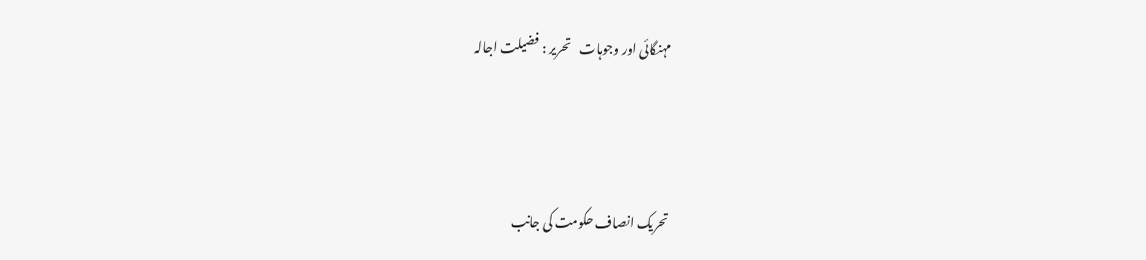مہنگائی اور وجوہات    تحریر : فضیلت اجالہ



تحریک انصاف حکومت کی جانب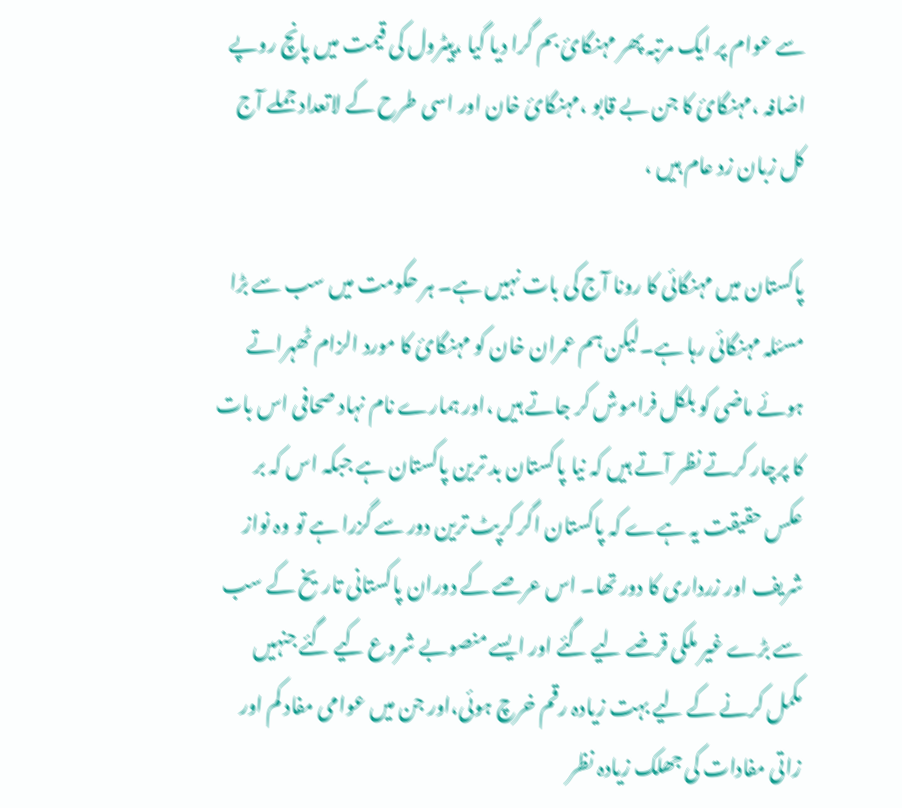سے عوام پر ایک مرتبہ پھر مہنگائ بم گرا دیا گیا ،پیٹرول کی قیمت میں پانچ روپے اضافہ ،مہنگائ کا جن بے قابو ،مہنگائ خان اور اسی طرح کے لاتعداد جملے آج کل زبان زد عام ہیں ،

پاکستان میں مہنگائی کا رونا آج کی بات نہیں ہے۔ ہر حکومت میں سب سے بڑا مسئلہ مہنگائی رہا ہے۔لیکن ہم عمران خان کو مہنگائ کا مورد الزام ٹھہراتے ہوئے ماضی کو بلکل فراموش کر جاتے ہیں ،اور ہمارے نام نہاد صحافی اس بات کا پرچار کرتے نظر آتے ہیں کہ نیا پاکستان بد ترین پاکستان ہے جبکہ اس کہ بر عکس حقیقت یہ ہےے کہ پاکستان اگر کرپٹ ترین دور سے گزرا ہے تو وہ نواز شریف اور زرداری کا دور تھا۔ اس عرصے کے دوران پاکستانی تاریخ کے سب سے بڑے غیر ملکی قرضے لیے گئے اور ایسے منصوبے شروع کیے گئے جنہیں مکمل کرنے کے لیے بہت زیادہ رقم خرچ ہوئی،اور جن میں عوامی مفاد کم اور زاتی مفادات کی جھلک زیادہ نظر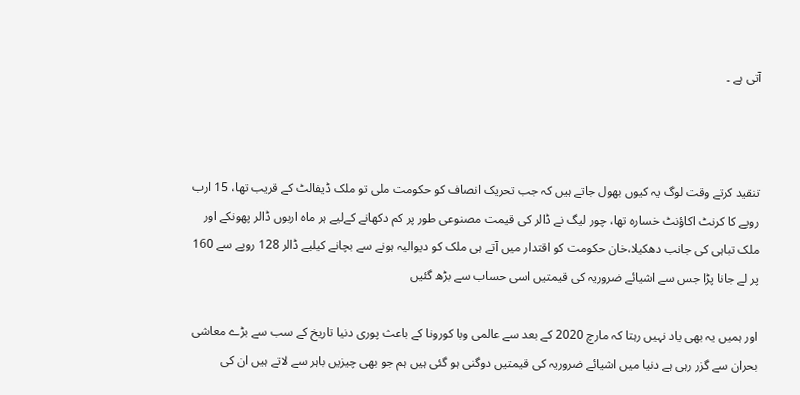آتی ہے ۔



تنقید کرتے وقت لوگ یہ کیوں بھول جاتے ہیں کہ جب تحریک انصاف کو حکومت ملی تو ملک ڈیفالٹ کے قریب تھا، 15 ارب روپے کا کرنٹ اکاؤنٹ خسارہ تھا، چور لیگ نے ڈالر کی قیمت مصنوعی طور پر کم دکھانے کےلیے ہر ماہ اربوں ڈالر پھونکے اور ملک تباہی کی جانب دھکیلا،خان حکومت کو اقتدار میں آتے ہی ملک کو دیوالیہ ہونے سے بچانے کیلیے ڈالر 128 روپے سے 160 پر لے جانا پڑا جس سے اشیائے ضروریہ کی قیمتیں اسی حساب سے بڑھ گئیں

اور ہمیں یہ بھی یاد نہیں رہتا کہ مارچ 2020 کے بعد سے عالمی وبا کورونا کے باعث پوری دنیا تاریخ کے سب سے بڑے معاشی بحران سے گزر رہی ہے دنیا میں اشیائے ضروریہ کی قیمتیں دوگنی ہو گئی ہیں ہم جو بھی چیزیں باہر سے لاتے ہیں ان کی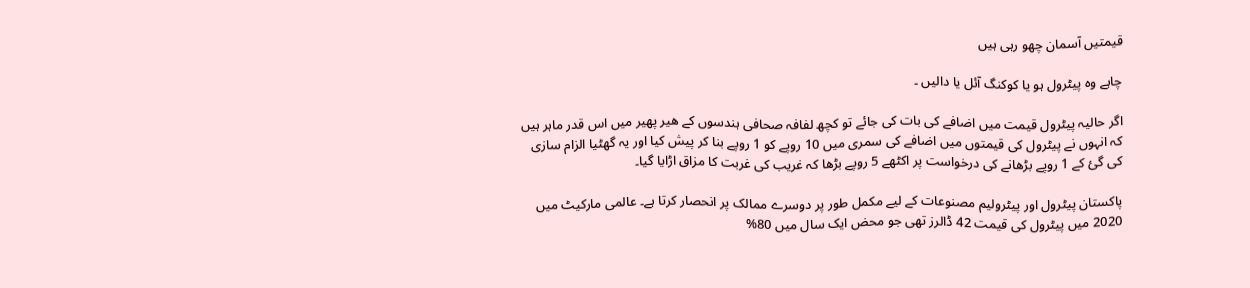قیمتیں آسمان چھو رہی ہیں

چاہے وہ پیٹرول ہو یا کوکنگ آئل یا دالیں ۔

اگر حالیہ پیٹرول قیمت میں اضافے کی بات کی جائے تو کچھ لفافہ صحافی ہندسوں کے ھیر پھیر میں اس قدر ماہر ہیں کہ انہوں نے پیٹرول کی قیمتوں میں اضافے کی سمری میں 10 روپے کو 1 روپے بنا کر پیش کیا اور یہ گھٹیا الزام سازی کی گئ کے 1 روپے بڑھانے کی درخواست پر اکٹھے 5 روپے بڑھا کہ غریب کی غربت کا مزاق اڑایا گیا۔

پاکستان پیٹرول اور پیٹرولیم مصنوعات کے لیے مکمل طور پر دوسرے ممالک پر انحصار کرتا ہے۔ عالمی مارکیٹ میں 2020 میں پیٹرول کی قیمت 42 ڈالرز تھی جو محض ایک سال میں 80%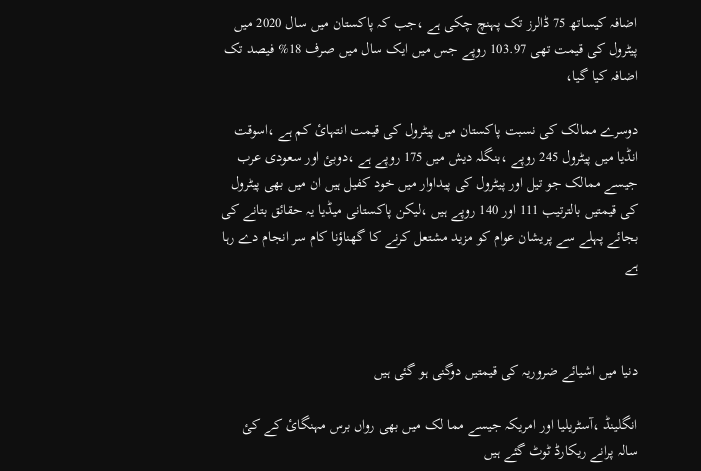اضافہ کیساتھ 75 ڈالرز تک پہنچ چکی ہے ،جب کہ پاکستان میں سال 2020 میں پیٹرول کی قیمت تھی 103.97 روپے جس میں ایک سال میں صرف 18% فیصد تک اضافہ کیا گیا،

دوسرے ممالک کی نسبت پاکستان میں پیٹرول کی قیمت انتہائ کم ہے ،اسوقت انڈیا میں پیٹرول 245 روپے ،بنگلہ دیش میں 175 روپے ہے ،دوبئ اور سعودی عرب جیسے ممالک جو تیل اور پیٹرول کی پیداوار میں خود کفیل ہیں ان میں بھی پیٹرول کی قیمتیں بالترتیب 111 اور 140 روپے ہیں ،لیکن پاکستانی میڈیا یہ حقائق بتانے کی بجائے پہلے سے پریشان عوام کو مزید مشتعل کرنے کا گھناؤنا کام سر انجام دے رہا ہے



دنیا میں اشیائے ضروریہ کی قیمتیں دوگنی ہو گئی ہیں

انگلینڈ ،آسٹریلیا اور امریکہ جیسے مما لک میں بھی رواں برس مہنگائ کے کئ سالہ پرانے ریکارڈ ٹوٹ گئے ہیں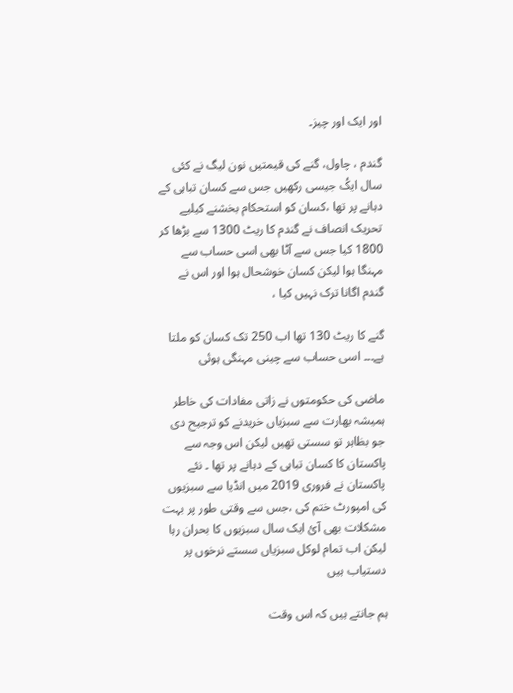اور ایک اور چیز۔

گندم ، چاول، گنے کی قیمتیں نون لیگ نے کئی سال ایکُ جیسی رکھیں جس سے کسان تباہی کے دہانے پر تھا ،کسان کو استحکام بخشنے کیلیے تحریک انصاف نے گندم کا ریٹ 1300 سے بڑھا کر 1800 کیا جس سے آٹا بھی اسی حساب سے مہنگا ہوا لیکن کسان خوشحال ہوا اور اس نے گندم اگانا ترک نہیں کیا ،

گنے کا ریٹ 130 تھا اب 250 تک کسان کو ملتا ہے۔۔۔ اسی حساب سے چینی مہنگی ہوئی

ماضی کی حکومتوں نے زاتی مفادات کی خاطر ہمیشہ بھارت سے سبزیاں خریدنے کو ترجیح دی جو بظاہر تو سستی تھیں لیکن اس وجہ سے پاکستان کا کسان تباہی کے دہانے پر تھا ۔ نئے پاکستان نے فروری 2019 میں انڈیا سے سبزیوں کی امپورٹ ختم کی ،جس سے وقتی طور پر بہت مشکلات بھی آئ ایک سال سبزیوں کا بحران رہا لیکن اب تمام لوکل سبزیاں سستے نرخوں پر دستیاب ہیں

ہم جانتے ہیں کہ اس وقت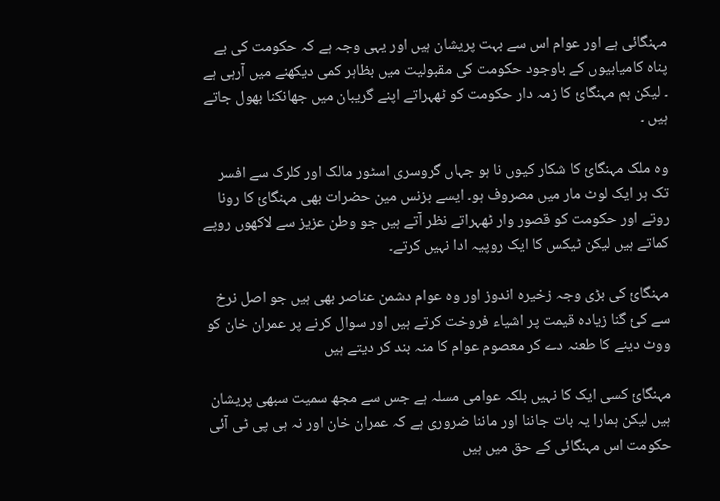مہنگائی ہے اور عوام اس سے بہت پریشان ہیں اور یہی وجہ ہے کہ حکومت کی بے پناہ کامیابیوں کے باوجود حکومت کی مقبولیت میں بظاہر کمی دیکھنے میں آرہی ہے ۔ لیکن ہم مہنگائ کا زمہ دار حکومت کو ٹھہراتے اپنے گریبان میں جھانکنا بھول جاتے ہیں ۔

وہ ملک مہنگائ کا شکار کیوں نا ہو جہاں گروسری اسٹور مالک اور کلرک سے افسر تک ہر ایک لوٹ مار میں مصروف ہو۔ ایسے بزنس مین حضرات بھی مہنگائ کا رونا روتے اور حکومت کو قصور وار ٹھہراتے نظر آتے ہیں جو وطن عزیز سے لاکھوں روپے کماتے ہیں لیکن ٹیکس کا ایک روپیہ ادا نہیں کرتے۔

مہنگائ کی بڑی وجہ زخیرہ اندوز اور وہ عوام دشمن عناصر بھی ہیں جو اصل نرخ سے کئ گنا زیادہ قیمت پر اشیاء فروخت کرتے ہیں اور سوال کرنے پر عمران خان کو ووٹ دینے کا طعنہ دے کر معصوم عوام کا منہ بند کر دیتے ہیں

مہنگائ کسی ایک کا نہیں بلکہ عوامی مسلہ ہے جس سے مجھ سمیت سبھی پریشان ہیں لیکن ہمارا یہ بات جاننا اور ماننا ضروری ہے کہ عمران خان اور نہ ہی پی ٹی آئی حکومت اس مہنگائی کے حق میں ہیں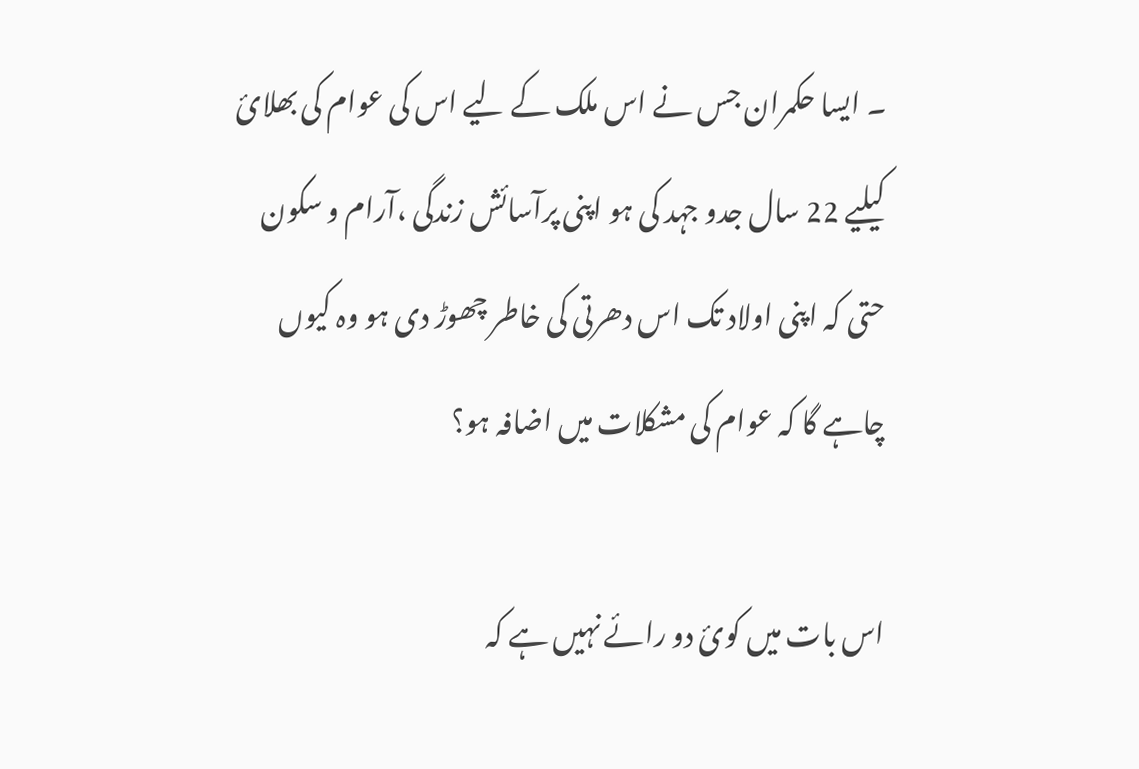۔ ایسا حکمران جس نے اس ملک کے لیے اس کی عوام کی بھلائ کیلیے 22 سال جدو جہد کی ہو اپنی پرآسائش زندگی ،آرام و سکون حتی کہ اپنی اولاد تک اس دھرتی کی خاطر چھوڑ دی ہو وہ کیوں چاہے گا کہ عوام کی مشکلات میں اضافہ ہو؟

اس بات میں کوئ دو رائے نہیں ہے کہ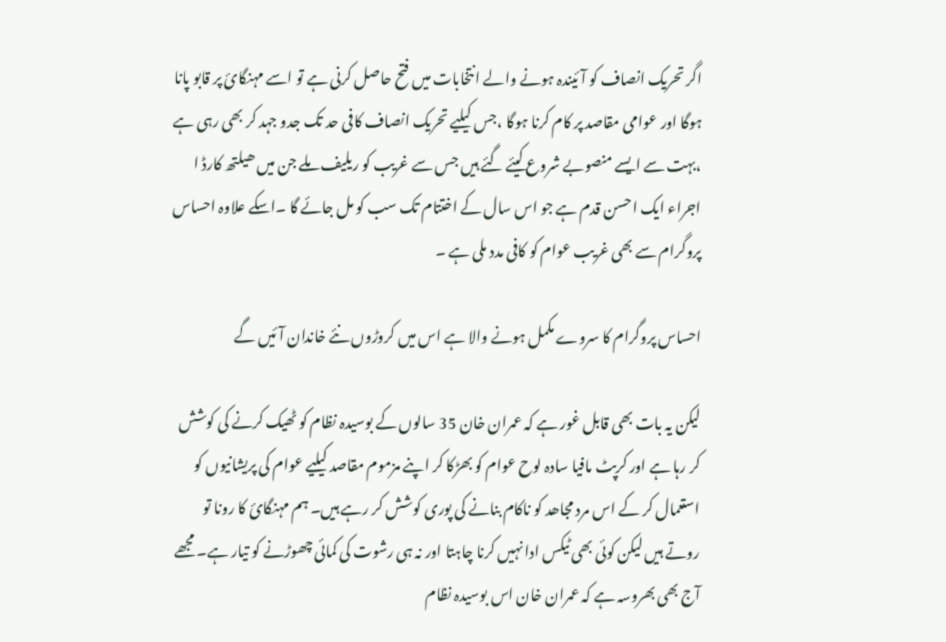اگر تحریک انصاف کو آئیندہ ہونے والے انتخابات میں فتح حاصل کرنی ہے تو اسے مہنگائ پر قابو پانا ہوگا اور عوامی مقاصد پر کام کرنا ہوگا ،جس کیلیے تحریک انصاف کافی حد تک جدو جہد کر بھی رہی ہے ،بہت سے ایسے منصوبے شروع کیئے گئے ہیں جس سے غریب کو ریلیف ملے جن میں ھیلتھ کارڈ ا اجراء ایک احسن قدم ہے جو اس سال کے اختتام تک سب کو مل جائے گا ۔اسکے علاوہ احساس پروگرام سے بھی غریب عوام کو کافی مدد ملی ہے ۔

احساس پروگرام کا سروے مکمل ہونے والا ہے اس میں کروڑوں نئے خاندان آئیں گے

لیکن یہ بات بھی قابل غور ہے کہ عمران خان 35 سالوں کے بوسیدہ نظام کو ٹھیک کرنے کی کوشش کر رہا ہے اور کرپٹ مافیا سادہ لوح عوام کو بھڑکا کر اپنے مزموم مقاصد کیلیے عوام کی پریشانیوں کو استعمال کر کے اس مرد مجاھد کو ناکام بنانے کی پوری کوشش کر رہے ہیں۔ ہم مہنگائ کا رونا تو روتے ہیں لیکن کوئی بھی ٹیکس ادا نہیں کرنا چاہتا اور نہ ہی رشوت کی کمائی چھوڑنے کو تیار ہے۔ مجھے آج بھی بھروسہ ہے کہ عمران خان اس بوسیدہ نظام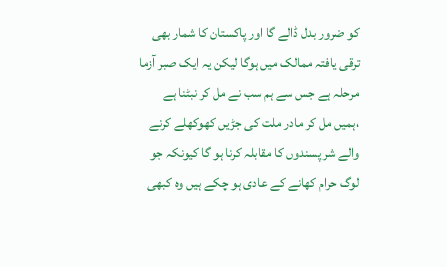کو ضرور بدل ڈالے گا اور پاکستان کا شمار بھی ترقی یافتہ ممالک میں ہوگا لیکن یہ ایک صبر آزما مرحلہ ہے جس سے ہم سب نے مل کر نبٹنا ہے ،ہمیں مل کر مادر ملت کی جڑیں کھوکھلے کرنے والے شر پسندوں کا مقابلہ کرنا ہو گا کیونکہ جو لوگ حرام کھانے کے عادی ہو چکے ہیں وہ کبھی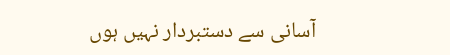آسانی سے دستبردار نہیں ہوں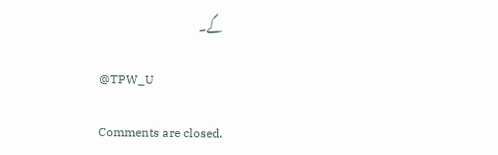گے۔

@TPW_U

Comments are closed.